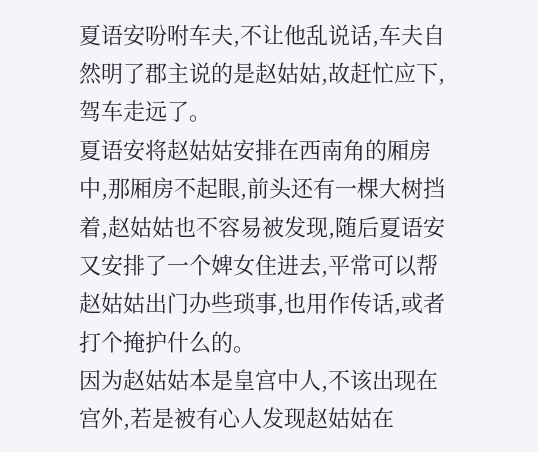夏语安吩咐车夫,不让他乱说话,车夫自然明了郡主说的是赵姑姑,故赶忙应下,驾车走远了。
夏语安将赵姑姑安排在西南角的厢房中,那厢房不起眼,前头还有一棵大树挡着,赵姑姑也不容易被发现,随后夏语安又安排了一个婢女住进去,平常可以帮赵姑姑出门办些琐事,也用作传话,或者打个掩护什么的。
因为赵姑姑本是皇宫中人,不该出现在宫外,若是被有心人发现赵姑姑在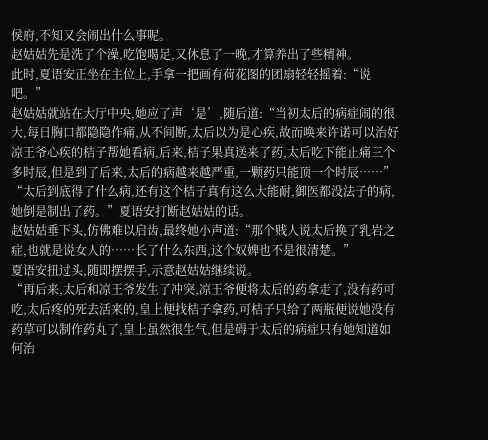侯府,不知又会闹出什么事呢。
赵姑姑先是洗了个澡,吃饱喝足,又休息了一晚,才算养出了些精神。
此时,夏语安正坐在主位上,手拿一把画有荷花图的团扇轻轻摇着:“说吧。”
赵姑姑就站在大厅中央,她应了声‘是’,随后道:“当初太后的病症闹的很大,每日胸口都隐隐作痛,从不间断,太后以为是心疾,故而唤来许诺可以治好凉王爷心疾的桔子帮她看病,后来,桔子果真送来了药,太后吃下能止痛三个多时辰,但是到了后来,太后的病越来越严重,一颗药只能顶一个时辰……”
“太后到底得了什么病,还有这个桔子真有这么大能耐,御医都没法子的病,她倒是制出了药。”夏语安打断赵姑姑的话。
赵姑姑垂下头,仿佛难以启齿,最终她小声道:“那个贱人说太后换了乳岩之症,也就是说女人的……长了什么东西,这个奴婢也不是很清楚。”
夏语安扭过头,随即摆摆手,示意赵姑姑继续说。
“再后来,太后和凉王爷发生了冲突,凉王爷便将太后的药拿走了,没有药可吃,太后疼的死去活来的,皇上便找桔子拿药,可桔子只给了两瓶便说她没有药草可以制作药丸了,皇上虽然很生气,但是碍于太后的病症只有她知道如何治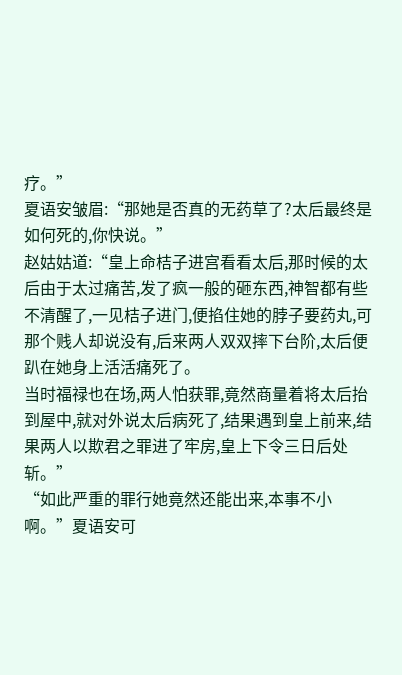疗。”
夏语安皱眉:“那她是否真的无药草了?太后最终是如何死的,你快说。”
赵姑姑道:“皇上命桔子进宫看看太后,那时候的太后由于太过痛苦,发了疯一般的砸东西,神智都有些不清醒了,一见桔子进门,便掐住她的脖子要药丸,可那个贱人却说没有,后来两人双双摔下台阶,太后便趴在她身上活活痛死了。
当时福禄也在场,两人怕获罪,竟然商量着将太后抬到屋中,就对外说太后病死了,结果遇到皇上前来,结果两人以欺君之罪进了牢房,皇上下令三日后处斩。”
“如此严重的罪行她竟然还能出来,本事不小啊。”夏语安可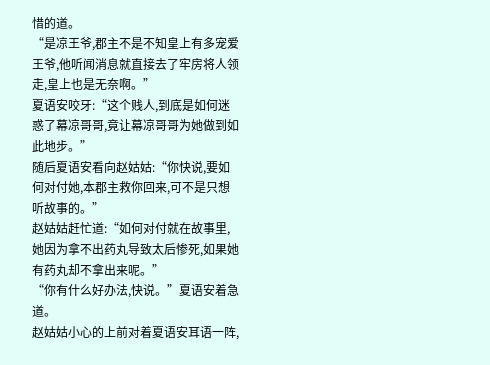惜的道。
“是凉王爷,郡主不是不知皇上有多宠爱王爷,他听闻消息就直接去了牢房将人领走,皇上也是无奈啊。”
夏语安咬牙:“这个贱人,到底是如何迷惑了幕凉哥哥,竟让幕凉哥哥为她做到如此地步。”
随后夏语安看向赵姑姑:“你快说,要如何对付她,本郡主救你回来,可不是只想听故事的。”
赵姑姑赶忙道:“如何对付就在故事里,她因为拿不出药丸导致太后惨死,如果她有药丸却不拿出来呢。”
“你有什么好办法,快说。”夏语安着急道。
赵姑姑小心的上前对着夏语安耳语一阵,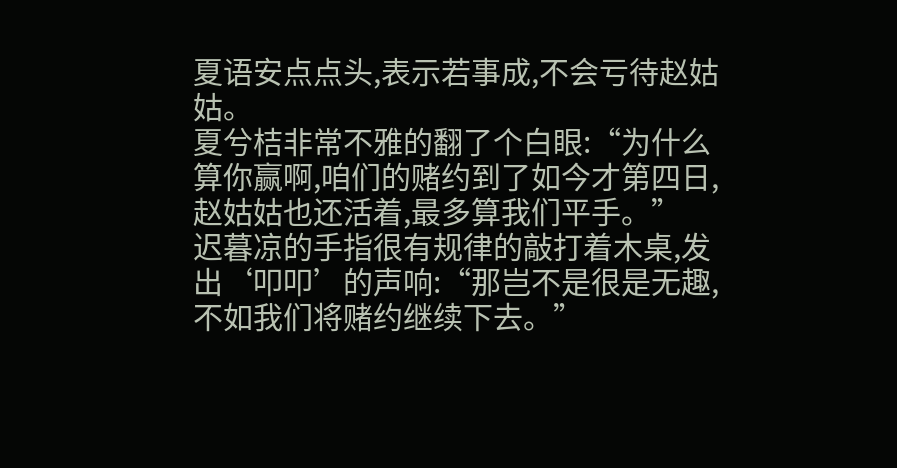夏语安点点头,表示若事成,不会亏待赵姑姑。
夏兮桔非常不雅的翻了个白眼:“为什么算你赢啊,咱们的赌约到了如今才第四日,赵姑姑也还活着,最多算我们平手。”
迟暮凉的手指很有规律的敲打着木桌,发出‘叩叩’的声响:“那岂不是很是无趣,不如我们将赌约继续下去。”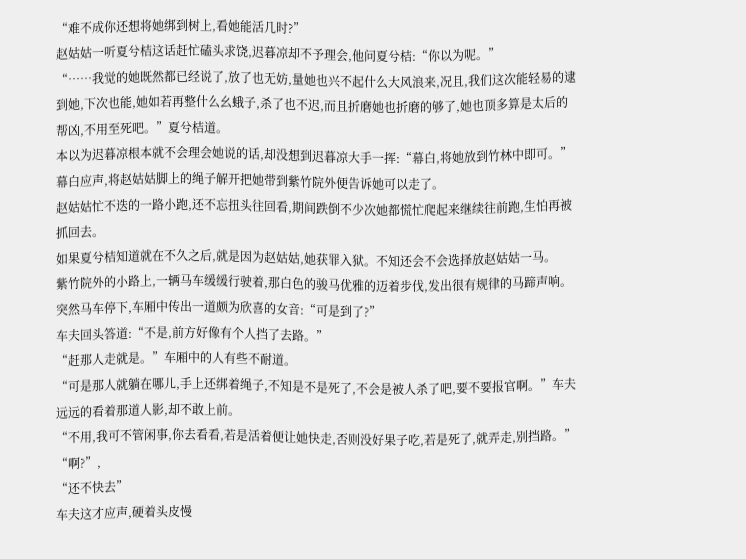“难不成你还想将她绑到树上,看她能活几时?”
赵姑姑一听夏兮桔这话赶忙磕头求饶,迟暮凉却不予理会,他问夏兮桔:“你以为呢。”
“……我觉的她既然都已经说了,放了也无妨,量她也兴不起什么大风浪来,况且,我们这次能轻易的逮到她,下次也能,她如若再整什么幺蛾子,杀了也不迟,而且折磨她也折磨的够了,她也顶多算是太后的帮凶,不用至死吧。”夏兮桔道。
本以为迟暮凉根本就不会理会她说的话,却没想到迟暮凉大手一挥:“幕白,将她放到竹林中即可。”
幕白应声,将赵姑姑脚上的绳子解开把她带到紫竹院外便告诉她可以走了。
赵姑姑忙不迭的一路小跑,还不忘扭头往回看,期间跌倒不少次她都慌忙爬起来继续往前跑,生怕再被抓回去。
如果夏兮桔知道就在不久之后,就是因为赵姑姑,她获罪入狱。不知还会不会选择放赵姑姑一马。
紫竹院外的小路上,一辆马车缓缓行驶着,那白色的骏马优雅的迈着步伐,发出很有规律的马蹄声响。
突然马车停下,车厢中传出一道颇为欣喜的女音:“可是到了?”
车夫回头答道:“不是,前方好像有个人挡了去路。”
“赶那人走就是。”车厢中的人有些不耐道。
“可是那人就躺在哪儿,手上还绑着绳子,不知是不是死了,不会是被人杀了吧,要不要报官啊。”车夫远远的看着那道人影,却不敢上前。
“不用,我可不管闲事,你去看看,若是活着便让她快走,否则没好果子吃,若是死了,就弄走,别挡路。”
“啊?”,
“还不快去”
车夫这才应声,硬着头皮慢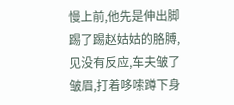慢上前,他先是伸出脚踢了踢赵姑姑的胳膊,见没有反应,车夫皱了皱眉,打着哆嗦蹲下身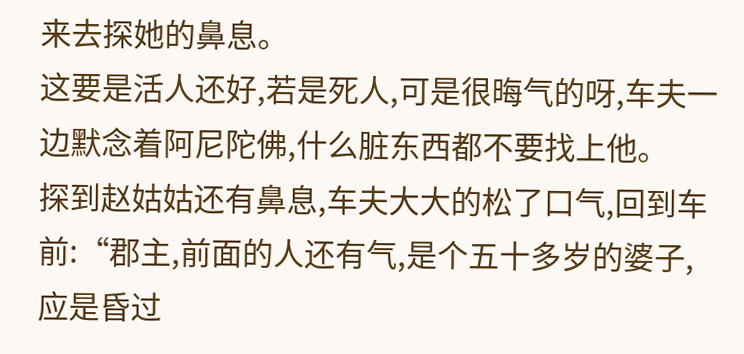来去探她的鼻息。
这要是活人还好,若是死人,可是很晦气的呀,车夫一边默念着阿尼陀佛,什么脏东西都不要找上他。
探到赵姑姑还有鼻息,车夫大大的松了口气,回到车前:“郡主,前面的人还有气,是个五十多岁的婆子,应是昏过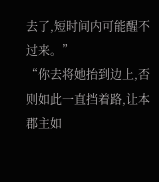去了,短时间内可能醒不过来。”
“你去将她抬到边上,否则如此一直挡着路,让本郡主如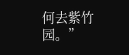何去紫竹园。”